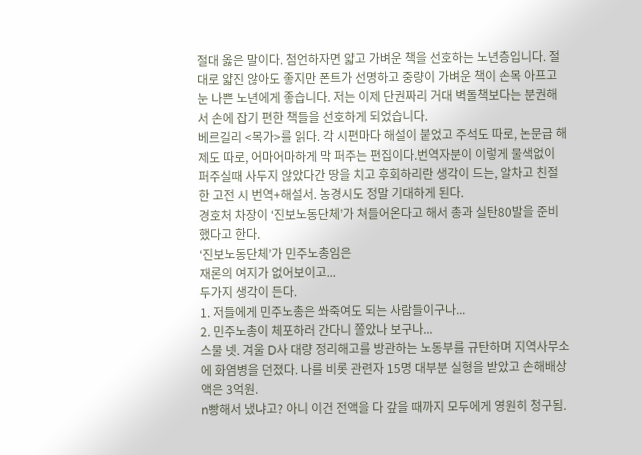절대 옳은 말이다. 첨언하자면 얇고 가벼운 책을 선호하는 노년층입니다. 절대로 얇진 않아도 좋지만 폰트가 선명하고 중량이 가벼운 책이 손목 아프고 눈 나쁜 노년에게 좋습니다. 저는 이제 단권짜리 거대 벽돌책보다는 분권해서 손에 잡기 편한 책들을 선호하게 되었습니다.
베르길리 <목가>를 읽다. 각 시편마다 해설이 붙었고 주석도 따로, 논문급 해제도 따로, 어마어마하게 막 퍼주는 편집이다.번역자분이 이렇게 물색없이 퍼주실때 사두지 않았다간 땅을 치고 후회하리란 생각이 드는, 알차고 친절한 고전 시 번역+해설서. 농경시도 정말 기대하게 된다.
경호처 차장이 ‘진보노동단체’가 쳐들어온다고 해서 총과 실탄80발을 준비했다고 한다.
‘진보노동단체’가 민주노총임은
재론의 여지가 없어보이고...
두가지 생각이 든다.
1. 저들에게 민주노총은 쏴죽여도 되는 사람들이구나...
2. 민주노총이 체포하러 간다니 쫄았나 보구나...
스물 넷. 겨울 D사 대량 정리해고를 방관하는 노동부를 규탄하며 지역사무소에 화염병을 던졌다. 나를 비롯 관련자 15명 대부분 실형을 받았고 손해배상액은 3억원.
n빵해서 냈냐고? 아니 이건 전액을 다 갚을 때까지 모두에게 영원히 청구됨.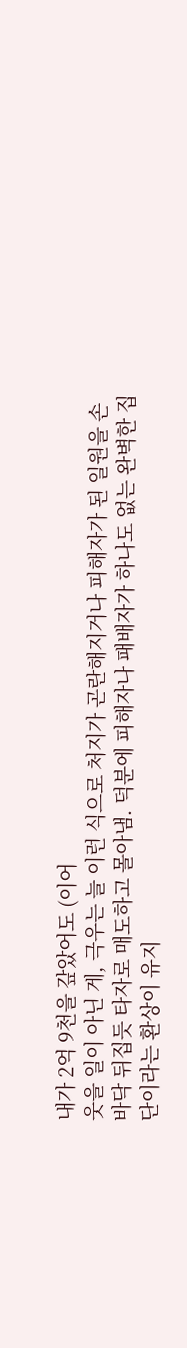내가 2억 9천을 갚았어도 (이어
웃을 일이 아닌 게, 극우는 늘 이런 식으로 처지가 곤란해지거나 피해자가 된 일원을 손바닥 뒤집듯 타자로 매도하고 몰아냄. 덕분에 피해자나 패배자가 하나도 없는 완벽한 집단이라는 환상이 유지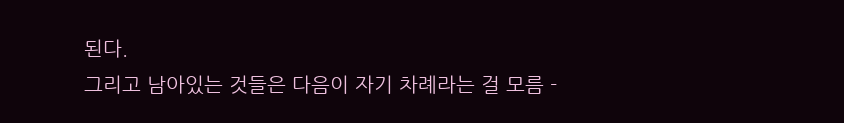된다.
그리고 남아있는 것들은 다음이 자기 차례라는 걸 모름 -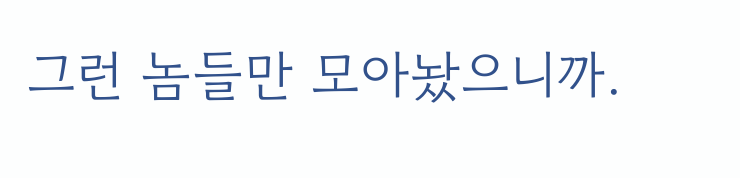그런 놈들만 모아놨으니까.